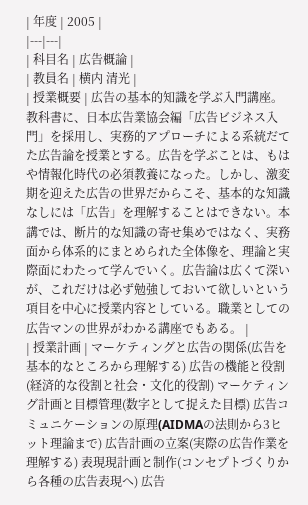| 年度 | 2005 |
|---|---|
| 科目名 | 広告概論 |
| 教員名 | 横内 清光 |
| 授業概要 | 広告の基本的知識を学ぶ入門講座。教科書に、日本広告業協会編「広告ビジネス入門」を採用し、実務的アプローチによる系統だてた広告論を授業とする。広告を学ぶことは、もはや情報化時代の必須教養になった。しかし、激変期を迎えた広告の世界だからこそ、基本的な知識なしには「広告」を理解することはできない。本講では、断片的な知識の寄せ集めではなく、実務面から体系的にまとめられた全体像を、理論と実際面にわたって学んでいく。広告論は広くて深いが、これだけは必ず勉強しておいて欲しいという項目を中心に授業内容としている。職業としての広告マンの世界がわかる講座でもある。 |
| 授業計画 | マーケティングと広告の関係(広告を基本的なところから理解する) 広告の機能と役割(経済的な役割と社会・文化的役割) マーケティング計画と目標管理(数字として捉えた目標) 広告コミュニケーションの原理(AIDMAの法則から3ヒット理論まで) 広告計画の立案(実際の広告作業を理解する) 表現現計画と制作(コンセプトづくりから各種の広告表現へ) 広告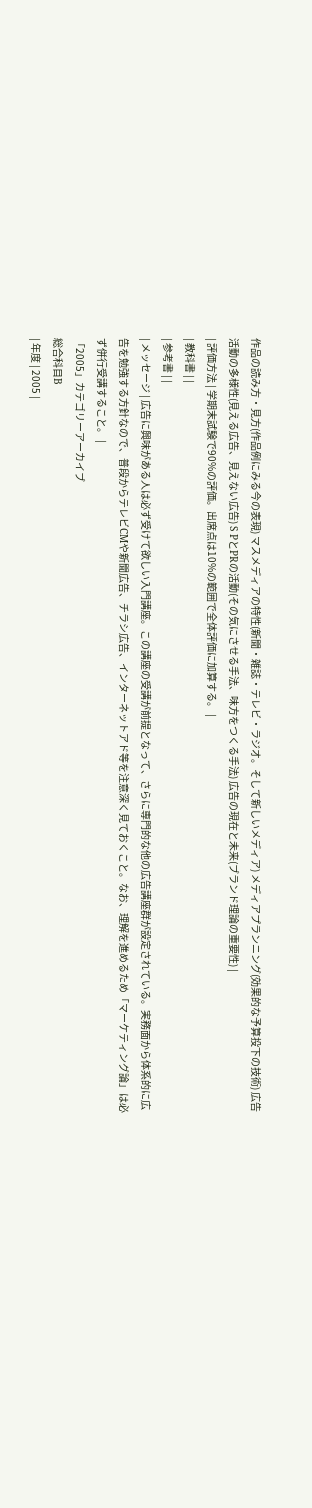作品の読み方・見方(作品例にみる今の表現) マスメディアの特性(新聞・雑誌・テレビ・ラジオ。そして新しいメディア) メディアプランニング(効果的な予算投下の技術) 広告活動の多様性(見える広告、見えない広告) S PとPRの活動(その気にさせる手法、味方をつくる手法) 広告の現在と未来(ブランド理論の重要性) |
| 評価方法 | 学期末試験で90%の評価。出席点は10%の範囲で全体評価に加算する。 |
| 教科書 | |
| 参考書 | |
| メッセージ | 広告に興味がある人は必ず受けて欲しい入門講座。この講座の受講が前提となって、さらに専門的な他の広告講座群が設定されている。実務面から体系的に広告を勉強する方針なので、普段からテレビCMや新聞広告、チラシ広告、インターネットアド等を注意深く見ておくこと。なお、理解を進めるため「マーケティング論」は必ず併行受講すること。 |
「2005」カテゴリーアーカイブ
総合科目B
| 年度 | 2005 |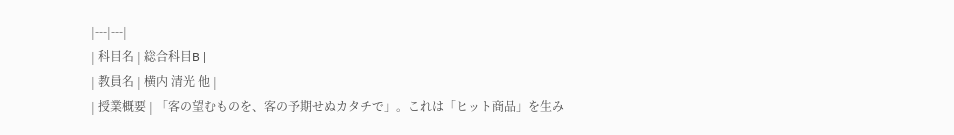|---|---|
| 科目名 | 総合科目B |
| 教員名 | 横内 清光 他 |
| 授業概要 | 「客の望むものを、客の予期せぬカタチで」。これは「ヒット商品」を生み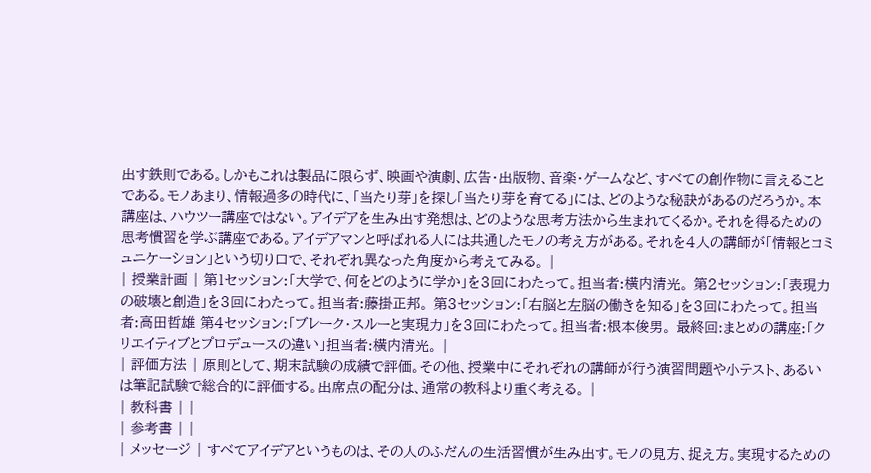出す鉄則である。しかもこれは製品に限らず、映画や演劇、広告・出版物、音楽・ゲームなど、すべての創作物に言えることである。モノあまり、情報過多の時代に、「当たり芽」を探し「当たり芽を育てる」には、どのような秘訣があるのだろうか。本講座は、ハウツー講座ではない。アイデアを生み出す発想は、どのような思考方法から生まれてくるか。それを得るための思考慣習を学ぶ講座である。アイデアマンと呼ばれる人には共通したモノの考え方がある。それを4人の講師が「情報とコミュニケーション」という切り口で、それぞれ異なった角度から考えてみる。 |
| 授業計画 | 第1セッション:「大学で、何をどのように学か」を3回にわたって。担当者:横内清光。 第2セッション:「表現力の破壊と創造」を3回にわたって。担当者:藤掛正邦。 第3セッション:「右脳と左脳の働きを知る」を3回にわたって。担当者:高田哲雄 第4セッション:「ブレーク・スルーと実現力」を3回にわたって。担当者:根本俊男。 最終回:まとめの講座:「クリエイティブとプロデュースの違い」担当者:横内清光。 |
| 評価方法 | 原則として、期末試験の成績で評価。その他、授業中にそれぞれの講師が行う演習問題や小テスト、あるいは筆記試験で総合的に評価する。出席点の配分は、通常の教科より重く考える。 |
| 教科書 | |
| 参考書 | |
| メッセージ | すべてアイデアというものは、その人のふだんの生活習慣が生み出す。モノの見方、捉え方。実現するための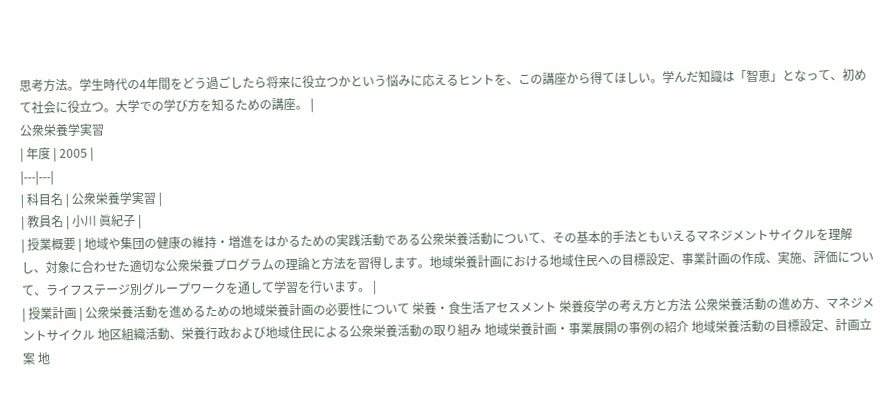思考方法。学生時代の4年間をどう過ごしたら将来に役立つかという悩みに応えるヒントを、この講座から得てほしい。学んだ知識は「智恵」となって、初めて社会に役立つ。大学での学び方を知るための講座。 |
公衆栄養学実習
| 年度 | 2005 |
|---|---|
| 科目名 | 公衆栄養学実習 |
| 教員名 | 小川 眞紀子 |
| 授業概要 | 地域や集団の健康の維持・増進をはかるための実践活動である公衆栄養活動について、その基本的手法ともいえるマネジメントサイクルを理解し、対象に合わせた適切な公衆栄養プログラムの理論と方法を習得します。地域栄養計画における地域住民への目標設定、事業計画の作成、実施、評価について、ライフステージ別グループワークを通して学習を行います。 |
| 授業計画 | 公衆栄養活動を進めるための地域栄養計画の必要性について 栄養・食生活アセスメント 栄養疫学の考え方と方法 公衆栄養活動の進め方、マネジメントサイクル 地区組織活動、栄養行政および地域住民による公衆栄養活動の取り組み 地域栄養計画・事業展開の事例の紹介 地域栄養活動の目標設定、計画立案 地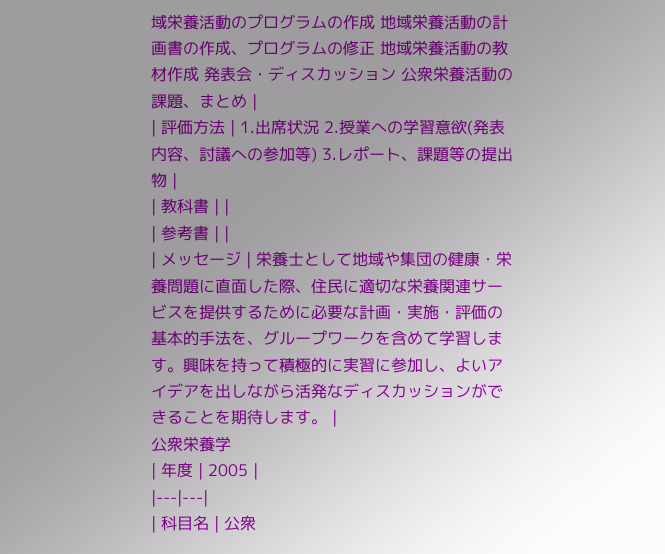域栄養活動のプログラムの作成 地域栄養活動の計画書の作成、プログラムの修正 地域栄養活動の教材作成 発表会・ディスカッション 公衆栄養活動の課題、まとめ |
| 評価方法 | 1.出席状況 2.授業への学習意欲(発表内容、討議への参加等) 3.レポート、課題等の提出物 |
| 教科書 | |
| 参考書 | |
| メッセージ | 栄養士として地域や集団の健康・栄養問題に直面した際、住民に適切な栄養関連サービスを提供するために必要な計画・実施・評価の基本的手法を、グループワークを含めて学習します。興味を持って積極的に実習に参加し、よいアイデアを出しながら活発なディスカッションができることを期待します。 |
公衆栄養学
| 年度 | 2005 |
|---|---|
| 科目名 | 公衆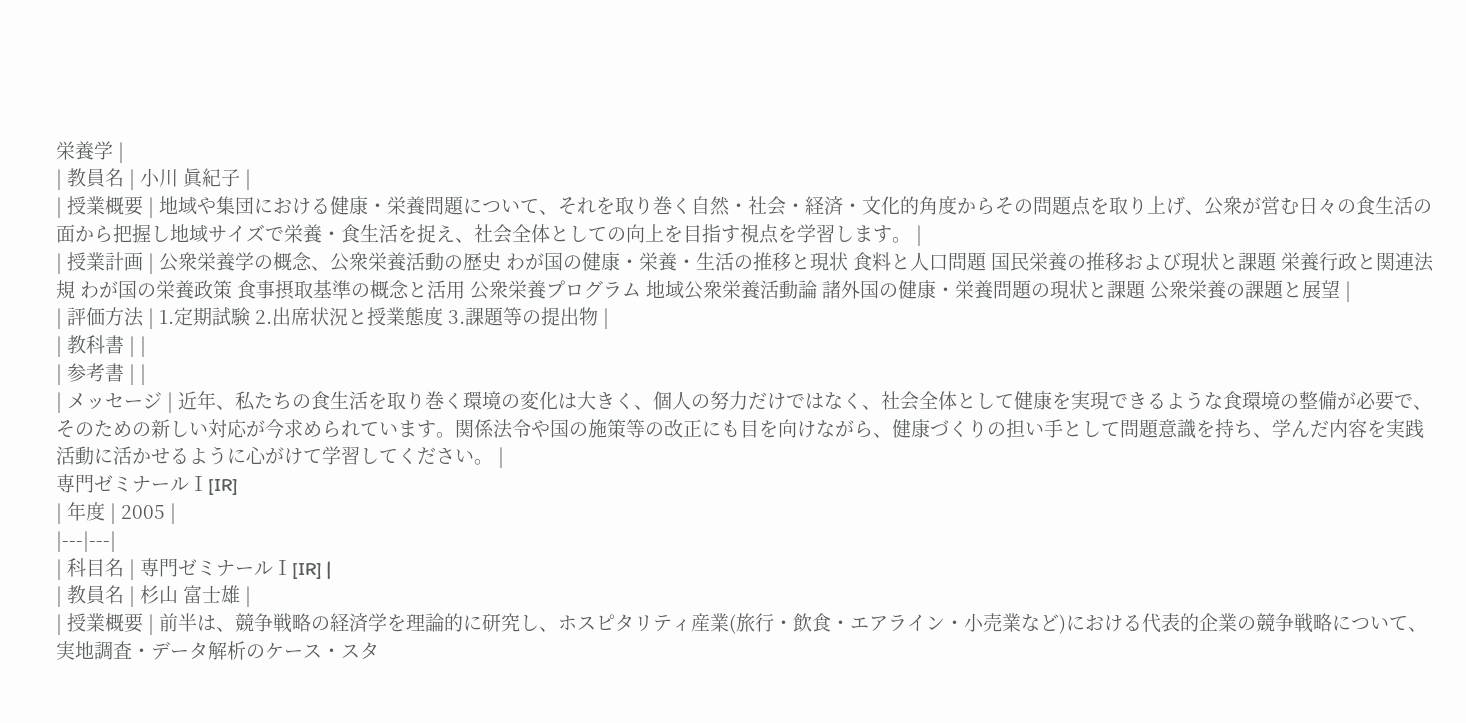栄養学 |
| 教員名 | 小川 眞紀子 |
| 授業概要 | 地域や集団における健康・栄養問題について、それを取り巻く自然・社会・経済・文化的角度からその問題点を取り上げ、公衆が営む日々の食生活の面から把握し地域サイズで栄養・食生活を捉え、社会全体としての向上を目指す視点を学習します。 |
| 授業計画 | 公衆栄養学の概念、公衆栄養活動の歴史 わが国の健康・栄養・生活の推移と現状 食料と人口問題 国民栄養の推移および現状と課題 栄養行政と関連法規 わが国の栄養政策 食事摂取基準の概念と活用 公衆栄養プログラム 地域公衆栄養活動論 諸外国の健康・栄養問題の現状と課題 公衆栄養の課題と展望 |
| 評価方法 | 1.定期試験 2.出席状況と授業態度 3.課題等の提出物 |
| 教科書 | |
| 参考書 | |
| メッセージ | 近年、私たちの食生活を取り巻く環境の変化は大きく、個人の努力だけではなく、社会全体として健康を実現できるような食環境の整備が必要で、そのための新しい対応が今求められています。関係法令や国の施策等の改正にも目を向けながら、健康づくりの担い手として問題意識を持ち、学んだ内容を実践活動に活かせるように心がけて学習してください。 |
専門ゼミナールⅠ[IR]
| 年度 | 2005 |
|---|---|
| 科目名 | 専門ゼミナールⅠ[IR] |
| 教員名 | 杉山 富士雄 |
| 授業概要 | 前半は、競争戦略の経済学を理論的に研究し、ホスピタリティ産業(旅行・飲食・エアライン・小売業など)における代表的企業の競争戦略について、実地調査・データ解析のケース・スタ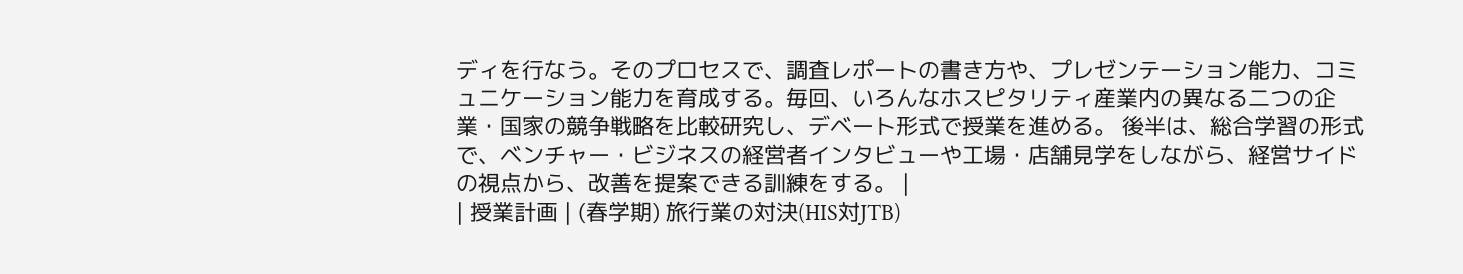ディを行なう。そのプロセスで、調査レポートの書き方や、プレゼンテーション能力、コミュニケーション能力を育成する。毎回、いろんなホスピタリティ産業内の異なる二つの企業・国家の競争戦略を比較研究し、デベート形式で授業を進める。 後半は、総合学習の形式で、ベンチャー・ビジネスの経営者インタビューや工場・店舗見学をしながら、経営サイドの視点から、改善を提案できる訓練をする。 |
| 授業計画 | (春学期) 旅行業の対決(HIS対JTB)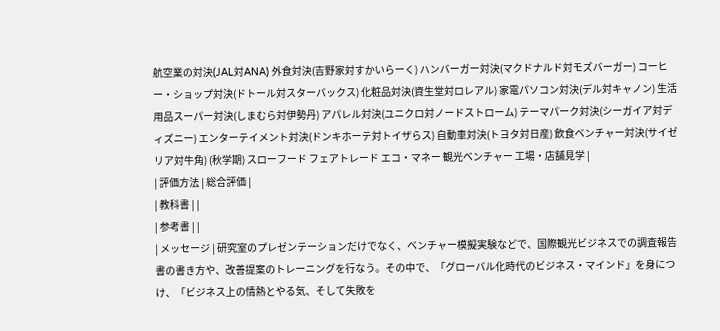航空業の対決(JAL対ANA) 外食対決(吉野家対すかいらーく) ハンバーガー対決(マクドナルド対モズバーガー) コーヒー・ショップ対決(ドトール対スターバックス) 化粧品対決(資生堂対ロレアル) 家電パソコン対決(デル対キャノン) 生活用品スーパー対決(しまむら対伊勢丹) アパレル対決(ユニクロ対ノードストローム) テーマパーク対決(シーガイア対ディズニー) エンターテイメント対決(ドンキホーテ対トイザらス) 自動車対決(トヨタ対日産) 飲食ベンチャー対決(サイゼリア対牛角) (秋学期) スローフード フェアトレード エコ・マネー 観光ベンチャー 工場・店舗見学 |
| 評価方法 | 総合評価 |
| 教科書 | |
| 参考書 | |
| メッセージ | 研究室のプレゼンテーションだけでなく、ベンチャー模擬実験などで、国際観光ビジネスでの調査報告書の書き方や、改善提案のトレーニングを行なう。その中で、「グローバル化時代のビジネス・マインド」を身につけ、「ビジネス上の情熱とやる気、そして失敗を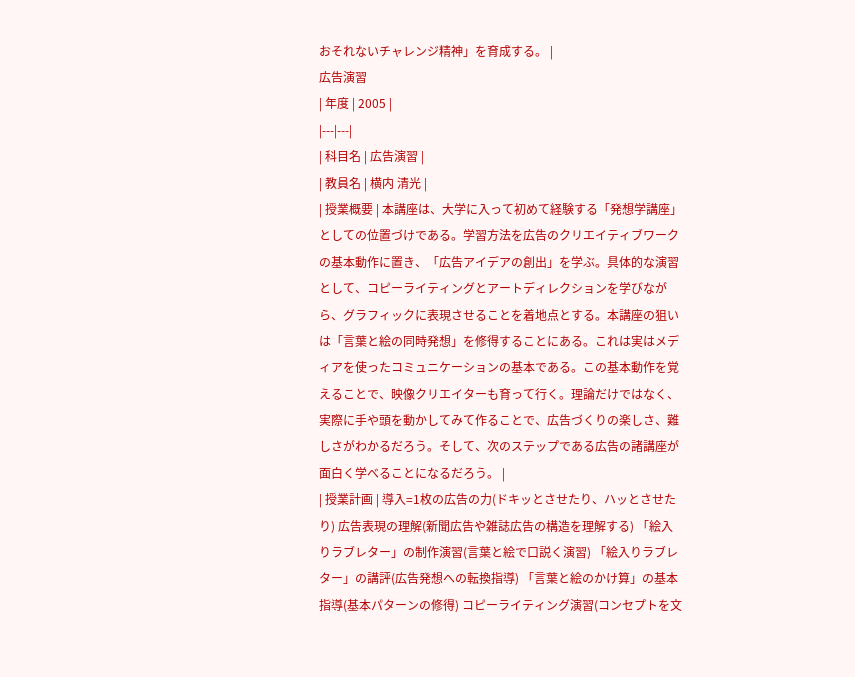おそれないチャレンジ精神」を育成する。 |
広告演習
| 年度 | 2005 |
|---|---|
| 科目名 | 広告演習 |
| 教員名 | 横内 清光 |
| 授業概要 | 本講座は、大学に入って初めて経験する「発想学講座」としての位置づけである。学習方法を広告のクリエイティブワークの基本動作に置き、「広告アイデアの創出」を学ぶ。具体的な演習として、コピーライティングとアートディレクションを学びながら、グラフィックに表現させることを着地点とする。本講座の狙いは「言葉と絵の同時発想」を修得することにある。これは実はメディアを使ったコミュニケーションの基本である。この基本動作を覚えることで、映像クリエイターも育って行く。理論だけではなく、実際に手や頭を動かしてみて作ることで、広告づくりの楽しさ、難しさがわかるだろう。そして、次のステップである広告の諸講座が面白く学べることになるだろう。 |
| 授業計画 | 導入=1枚の広告の力(ドキッとさせたり、ハッとさせたり) 広告表現の理解(新聞広告や雑誌広告の構造を理解する) 「絵入りラブレター」の制作演習(言葉と絵で口説く演習) 「絵入りラブレター」の講評(広告発想への転換指導) 「言葉と絵のかけ算」の基本指導(基本パターンの修得) コピーライティング演習(コンセプトを文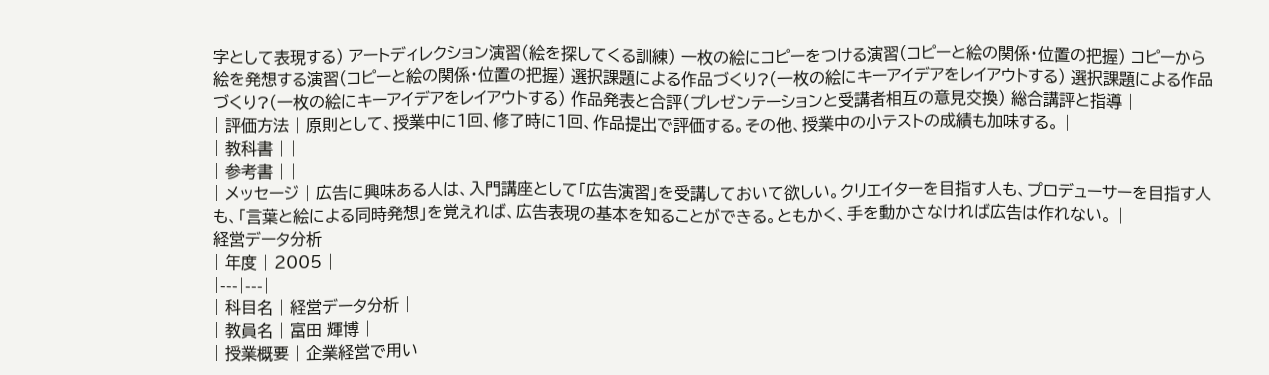字として表現する) アートディレクション演習(絵を探してくる訓練) 一枚の絵にコピーをつける演習(コピーと絵の関係・位置の把握) コピーから絵を発想する演習(コピーと絵の関係・位置の把握) 選択課題による作品づくり?(一枚の絵にキーアイデアをレイアウトする) 選択課題による作品づくり?(一枚の絵にキーアイデアをレイアウトする) 作品発表と合評(プレゼンテーションと受講者相互の意見交換) 総合講評と指導 |
| 評価方法 | 原則として、授業中に1回、修了時に1回、作品提出で評価する。その他、授業中の小テストの成績も加味する。 |
| 教科書 | |
| 参考書 | |
| メッセージ | 広告に興味ある人は、入門講座として「広告演習」を受講しておいて欲しい。クリエイターを目指す人も、プロデューサーを目指す人も、「言葉と絵による同時発想」を覚えれば、広告表現の基本を知ることができる。ともかく、手を動かさなければ広告は作れない。 |
経営データ分析
| 年度 | 2005 |
|---|---|
| 科目名 | 経営データ分析 |
| 教員名 | 富田 輝博 |
| 授業概要 | 企業経営で用い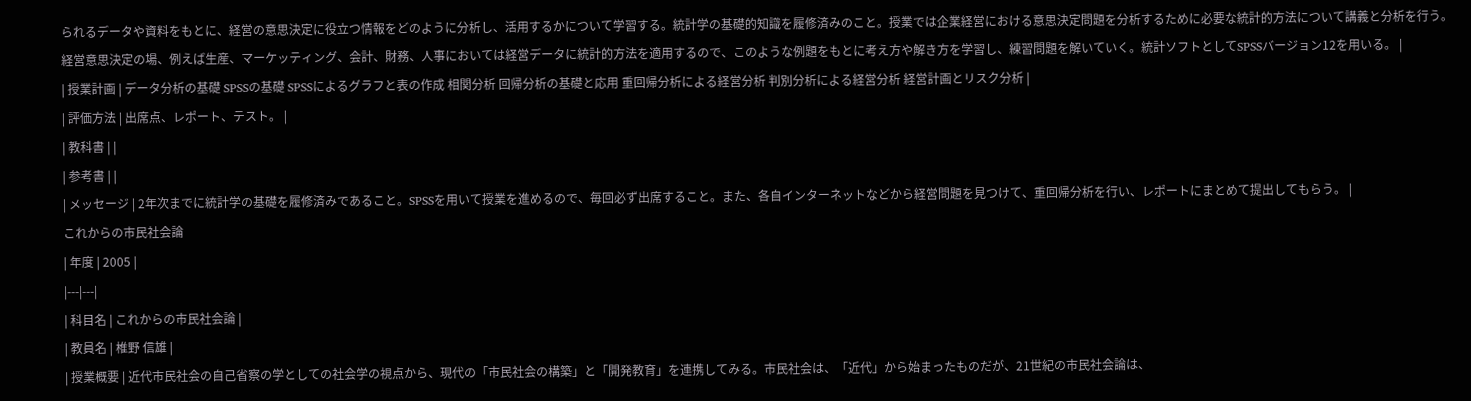られるデータや資料をもとに、経営の意思決定に役立つ情報をどのように分析し、活用するかについて学習する。統計学の基礎的知識を履修済みのこと。授業では企業経営における意思決定問題を分析するために必要な統計的方法について講義と分析を行う。経営意思決定の場、例えば生産、マーケッティング、会計、財務、人事においては経営データに統計的方法を適用するので、このような例題をもとに考え方や解き方を学習し、練習問題を解いていく。統計ソフトとしてSPSSバージョン12を用いる。 |
| 授業計画 | データ分析の基礎 SPSSの基礎 SPSSによるグラフと表の作成 相関分析 回帰分析の基礎と応用 重回帰分析による経営分析 判別分析による経営分析 経営計画とリスク分析 |
| 評価方法 | 出席点、レポート、テスト。 |
| 教科書 | |
| 参考書 | |
| メッセージ | 2年次までに統計学の基礎を履修済みであること。SPSSを用いて授業を進めるので、毎回必ず出席すること。また、各自インターネットなどから経営問題を見つけて、重回帰分析を行い、レポートにまとめて提出してもらう。 |
これからの市民社会論
| 年度 | 2005 |
|---|---|
| 科目名 | これからの市民社会論 |
| 教員名 | 椎野 信雄 |
| 授業概要 | 近代市民社会の自己省察の学としての社会学の視点から、現代の「市民社会の構築」と「開発教育」を連携してみる。市民社会は、「近代」から始まったものだが、21世紀の市民社会論は、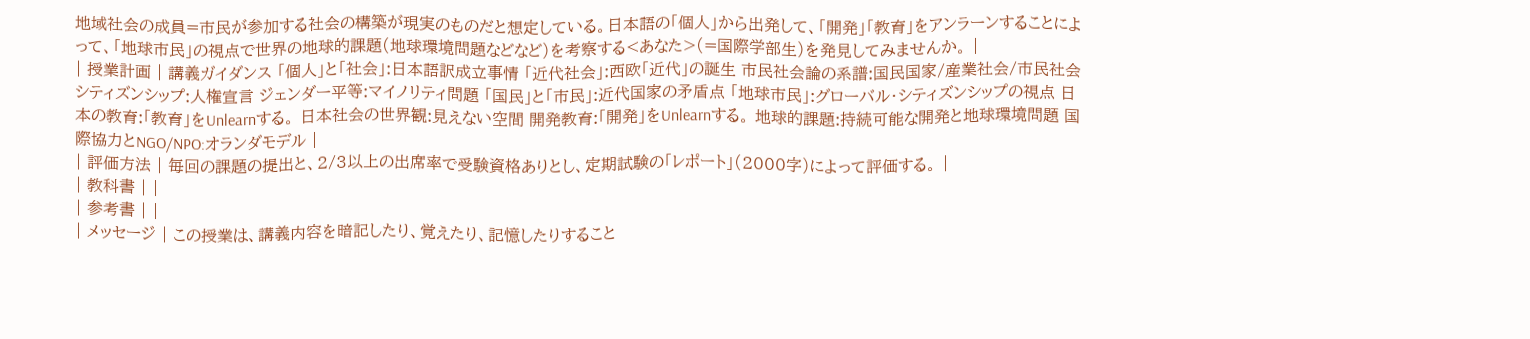地域社会の成員=市民が参加する社会の構築が現実のものだと想定している。日本語の「個人」から出発して、「開発」「教育」をアンラーンすることによって、「地球市民」の視点で世界の地球的課題(地球環境問題などなど)を考察する<あなた>(=国際学部生)を発見してみませんか。 |
| 授業計画 | 講義ガイダンス 「個人」と「社会」:日本語訳成立事情 「近代社会」:西欧「近代」の誕生 市民社会論の系譜:国民国家/産業社会/市民社会 シティズンシップ:人権宣言 ジェンダー平等:マイノリティ問題 「国民」と「市民」:近代国家の矛盾点 「地球市民」:グローバル・シティズンシップの視点 日本の教育:「教育」をUnlearnする。 日本社会の世界観:見えない空間 開発教育:「開発」をUnlearnする。 地球的課題:持続可能な開発と地球環境問題 国際協力とNGO/NPO:オランダモデル |
| 評価方法 | 毎回の課題の提出と、2/3以上の出席率で受験資格ありとし、定期試験の「レポート」(2000字)によって評価する。 |
| 教科書 | |
| 参考書 | |
| メッセージ | この授業は、講義内容を暗記したり、覚えたり、記憶したりすること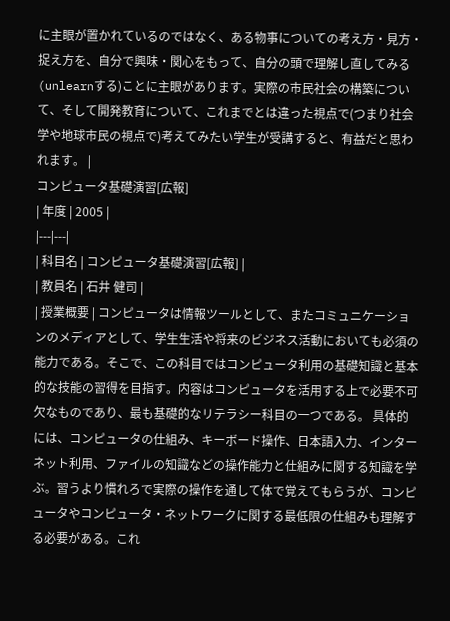に主眼が置かれているのではなく、ある物事についての考え方・見方・捉え方を、自分で興味・関心をもって、自分の頭で理解し直してみる(unlearnする)ことに主眼があります。実際の市民社会の構築について、そして開発教育について、これまでとは違った視点で(つまり社会学や地球市民の視点で)考えてみたい学生が受講すると、有益だと思われます。 |
コンピュータ基礎演習[広報]
| 年度 | 2005 |
|---|---|
| 科目名 | コンピュータ基礎演習[広報] |
| 教員名 | 石井 健司 |
| 授業概要 | コンピュータは情報ツールとして、またコミュニケーションのメディアとして、学生生活や将来のビジネス活動においても必須の能力である。そこで、この科目ではコンピュータ利用の基礎知識と基本的な技能の習得を目指す。内容はコンピュータを活用する上で必要不可欠なものであり、最も基礎的なリテラシー科目の一つである。 具体的には、コンピュータの仕組み、キーボード操作、日本語入力、インターネット利用、ファイルの知識などの操作能力と仕組みに関する知識を学ぶ。習うより慣れろで実際の操作を通して体で覚えてもらうが、コンピュータやコンピュータ・ネットワークに関する最低限の仕組みも理解する必要がある。これ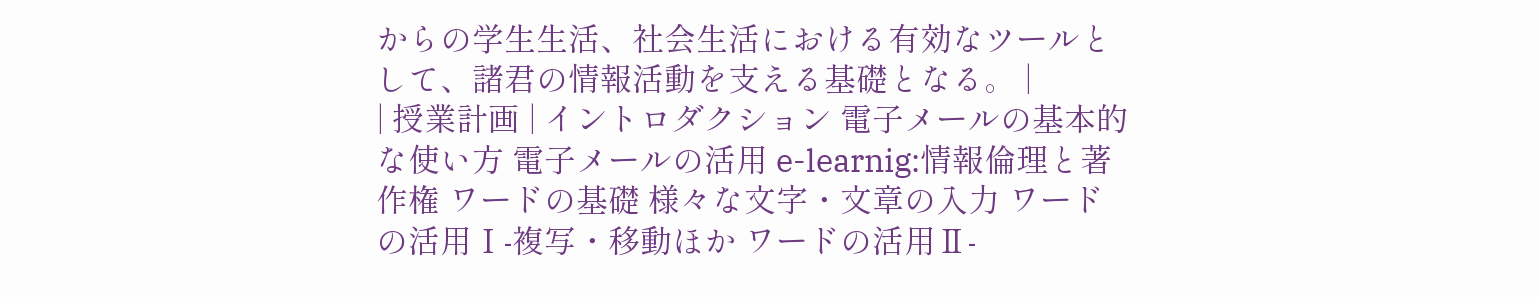からの学生生活、社会生活における有効なツールとして、諸君の情報活動を支える基礎となる。 |
| 授業計画 | イントロダクション 電子メールの基本的な使い方 電子メールの活用 e-learnig:情報倫理と著作権 ワードの基礎 様々な文字・文章の入力 ワードの活用Ⅰ-複写・移動ほか ワードの活用Ⅱ-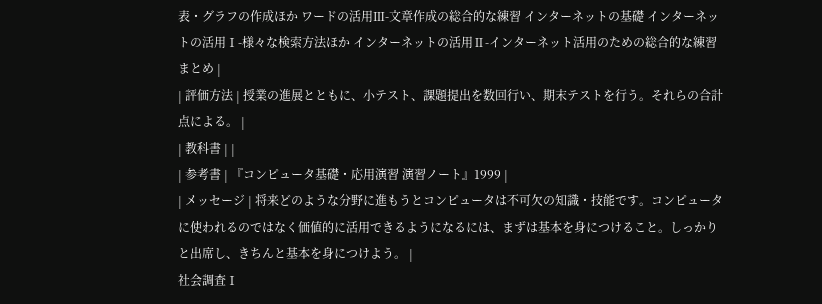表・グラフの作成ほか ワードの活用Ⅲ-文章作成の総合的な練習 インターネットの基礎 インターネットの活用Ⅰ-様々な検索方法ほか インターネットの活用Ⅱ-インターネット活用のための総合的な練習 まとめ |
| 評価方法 | 授業の進展とともに、小テスト、課題提出を数回行い、期末テストを行う。それらの合計点による。 |
| 教科書 | |
| 参考書 | 『コンピュータ基礎・応用演習 演習ノート』1999 |
| メッセージ | 将来どのような分野に進もうとコンピュータは不可欠の知識・技能です。コンピュータに使われるのではなく価値的に活用できるようになるには、まずは基本を身につけること。しっかりと出席し、きちんと基本を身につけよう。 |
社会調査Ⅰ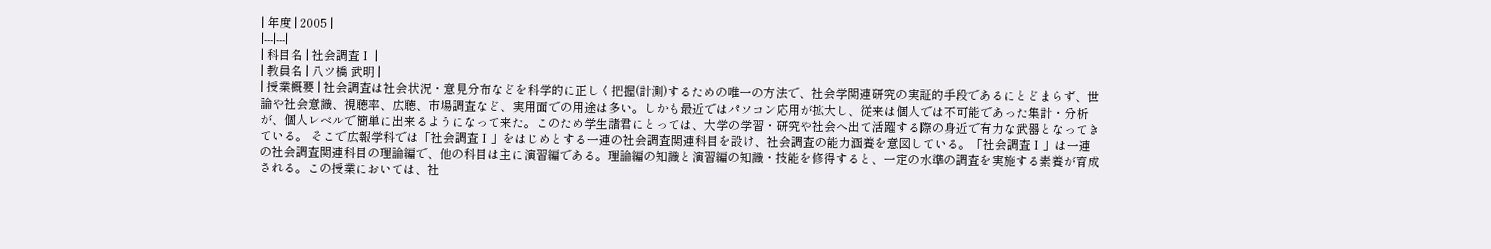| 年度 | 2005 |
|---|---|
| 科目名 | 社会調査Ⅰ |
| 教員名 | 八ツ橋 武明 |
| 授業概要 | 社会調査は社会状況・意見分布などを科学的に正しく把握(計測)するための唯一の方法で、社会学関連研究の実証的手段であるにとどまらず、世論や社会意識、視聴率、広聴、市場調査など、実用面での用途は多い。しかも最近ではパソコン応用が拡大し、従来は個人では不可能であった集計・分析が、個人レベルで簡単に出来るようになって来た。このため学生諸君にとっては、大学の学習・研究や社会へ出て活躍する際の身近で有力な武器となってきている。 そこで広報学科では「社会調査Ⅰ」をはじめとする一連の社会調査関連科目を設け、社会調査の能力涵養を意図している。「社会調査Ⅰ」は一連の社会調査関連科目の理論編で、他の科目は主に演習編である。理論編の知識と演習編の知識・技能を修得すると、一定の水準の調査を実施する素養が育成される。この授業においては、社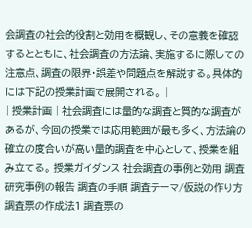会調査の社会的役割と効用を概観し、その意義を確認するとともに、社会調査の方法論、実施するに際しての注意点、調査の限界・誤差や問題点を解説する。具体的には下記の授業計画で展開される。 |
| 授業計画 | 社会調査には量的な調査と質的な調査があるが、今回の授業では応用範囲が最も多く、方法論の確立の度合いが高い量的調査を中心として、授業を組み立てる。 授業ガイダンス 社会調査の事例と効用 調査研究事例の報告 調査の手順 調査テーマ/仮説の作り方 調査票の作成法1 調査票の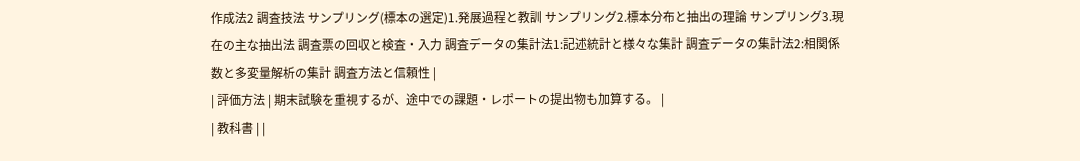作成法2 調査技法 サンプリング(標本の選定)1.発展過程と教訓 サンプリング2.標本分布と抽出の理論 サンプリング3.現在の主な抽出法 調査票の回収と検査・入力 調査データの集計法1:記述統計と様々な集計 調査データの集計法2:相関係数と多変量解析の集計 調査方法と信頼性 |
| 評価方法 | 期末試験を重視するが、途中での課題・レポートの提出物も加算する。 |
| 教科書 | |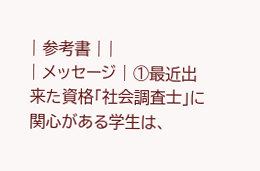| 参考書 | |
| メッセージ | ①最近出来た資格「社会調査士」に関心がある学生は、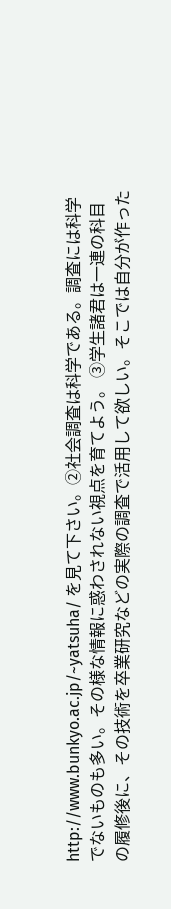http://www.bunkyo.ac.jp/~yatsuha/ を見て下さい。②社会調査は科学である。調査には科学でないものも多い。その様な情報に惑わされない視点を育てよう。 ③学生諸君は一連の科目の履修後に、その技術を卒業研究などの実際の調査で活用して欲しい。そこでは自分が作った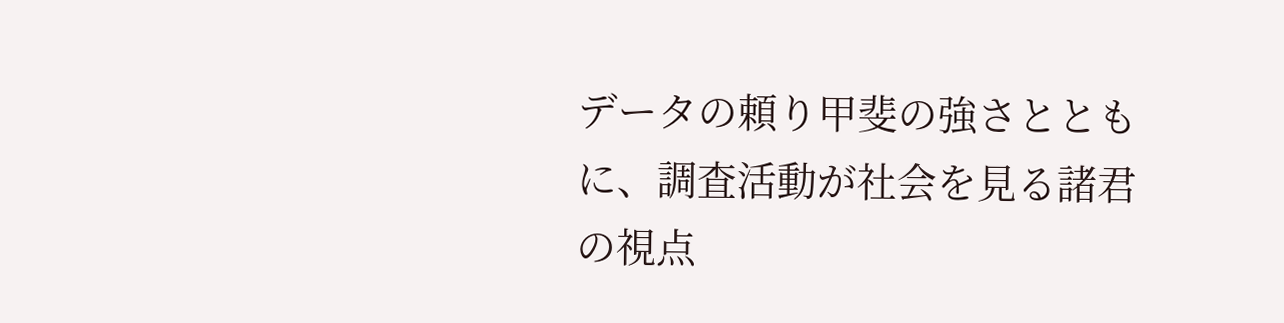データの頼り甲斐の強さとともに、調査活動が社会を見る諸君の視点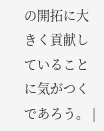の開拓に大きく貢献していることに気がつくであろう。 |